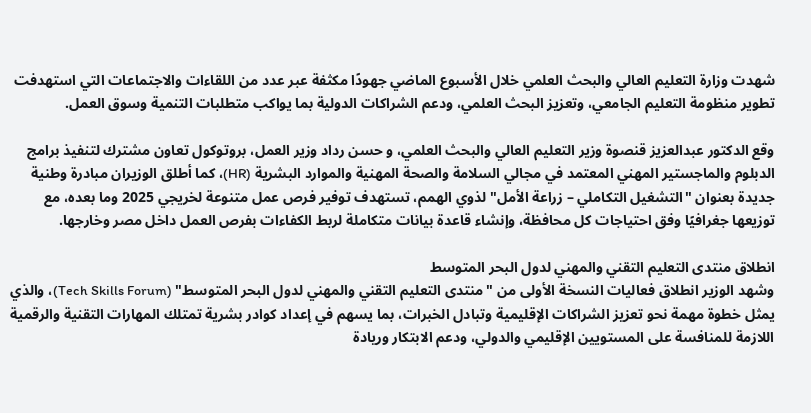شهدت وزارة التعليم العالي والبحث العلمي خلال الأسبوع الماضي جهودًا مكثفة عبر عدد من اللقاءات والاجتماعات التي استهدفت تطوير منظومة التعليم الجامعي، وتعزيز البحث العلمي، ودعم الشراكات الدولية بما يواكب متطلبات التنمية وسوق العمل.

وقع الدكتور عبدالعزيز قنصوة وزير التعليم العالي والبحث العلمي، و حسن رداد وزير العمل، بروتوكول تعاون مشترك لتنفيذ برامج الدبلوم والماجستير المهني المعتمد في مجالي السلامة والصحة المهنية والموارد البشرية (HR)، كما أطلق الوزيران مبادرة وطنية جديدة بعنوان "التشغيل التكاملي – زراعة الأمل" لذوي الهمم، تستهدف توفير فرص عمل متنوعة لخريجي 2025 وما بعده، مع توزيعها جغرافيًا وفق احتياجات كل محافظة، وإنشاء قاعدة بيانات متكاملة لربط الكفاءات بفرص العمل داخل مصر وخارجها.

انطلاق منتدى التعليم التقني والمهني لدول البحر المتوسط
وشهد الوزير انطلاق فعاليات النسخة الأولى من "منتدى التعليم التقني والمهني لدول البحر المتوسط" (Tech Skills Forum)، والذي يمثل خطوة مهمة نحو تعزيز الشراكات الإقليمية وتبادل الخبرات، بما يسهم في إعداد كوادر بشرية تمتلك المهارات التقنية والرقمية اللازمة للمنافسة على المستويين الإقليمي والدولي، ودعم الابتكار وريادة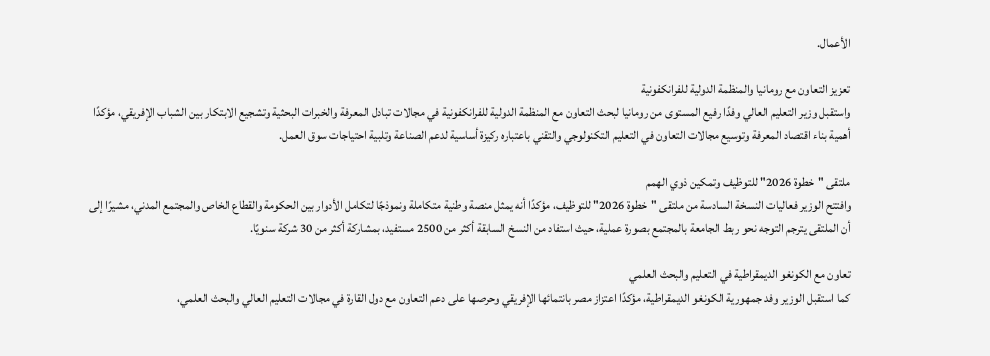الأعمال.

تعزيز التعاون مع رومانيا والمنظمة الدولية للفرانكفونية
واستقبل وزير التعليم العالي وفدًا رفيع المستوى من رومانيا لبحث التعاون مع المنظمة الدولية للفرانكفونية في مجالات تبادل المعرفة والخبرات البحثية وتشجيع الابتكار بين الشباب الإفريقي، مؤكدًا أهمية بناء اقتصاد المعرفة وتوسيع مجالات التعاون في التعليم التكنولوجي والتقني باعتباره ركيزة أساسية لدعم الصناعة وتلبية احتياجات سوق العمل.

ملتقى "خطوة 2026" للتوظيف وتمكين ذوي الهمم
وافتتح الوزير فعاليات النسخة السادسة من ملتقى "خطوة 2026" للتوظيف، مؤكدًا أنه يمثل منصة وطنية متكاملة ونموذجًا لتكامل الأدوار بين الحكومة والقطاع الخاص والمجتمع المدني، مشيرًا إلى أن الملتقى يترجم التوجه نحو ربط الجامعة بالمجتمع بصورة عملية، حيث استفاد من النسخ السابقة أكثر من 2500 مستفيد، بمشاركة أكثر من 30 شركة سنويًا.

تعاون مع الكونغو الديمقراطية في التعليم والبحث العلمي
كما استقبل الوزير وفد جمهورية الكونغو الديمقراطية، مؤكدًا اعتزاز مصر بانتمائها الإفريقي وحرصها على دعم التعاون مع دول القارة في مجالات التعليم العالي والبحث العلمي،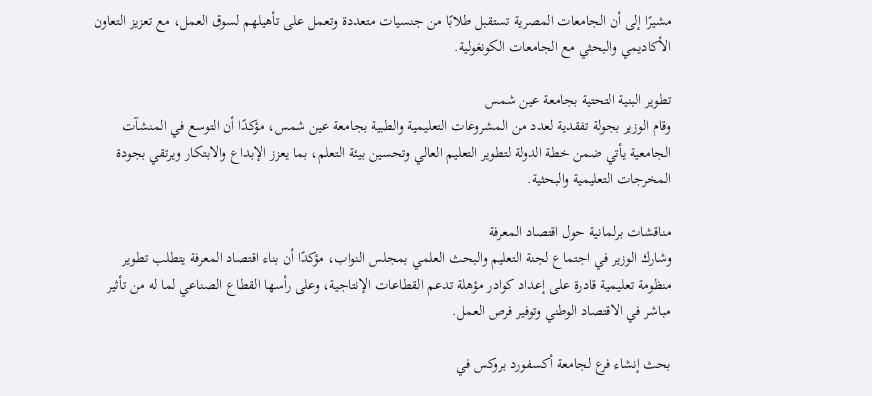مشيرًا إلى أن الجامعات المصرية تستقبل طلابًا من جنسيات متعددة وتعمل على تأهيلهم لسوق العمل، مع تعزيز التعاون الأكاديمي والبحثي مع الجامعات الكونغولية.

تطوير البنية التحتية بجامعة عين شمس
وقام الوزير بجولة تفقدية لعدد من المشروعات التعليمية والطبية بجامعة عين شمس، مؤكدًا أن التوسع في المنشآت الجامعية يأتي ضمن خطة الدولة لتطوير التعليم العالي وتحسين بيئة التعلم، بما يعزز الإبداع والابتكار ويرتقي بجودة المخرجات التعليمية والبحثية.

مناقشات برلمانية حول اقتصاد المعرفة
وشارك الوزير في اجتماع لجنة التعليم والبحث العلمي بمجلس النواب، مؤكدًا أن بناء اقتصاد المعرفة يتطلب تطوير منظومة تعليمية قادرة على إعداد كوادر مؤهلة تدعم القطاعات الإنتاجية، وعلى رأسها القطاع الصناعي لما له من تأثير مباشر في الاقتصاد الوطني وتوفير فرص العمل.

بحث إنشاء فرع لجامعة أكسفورد بروكس في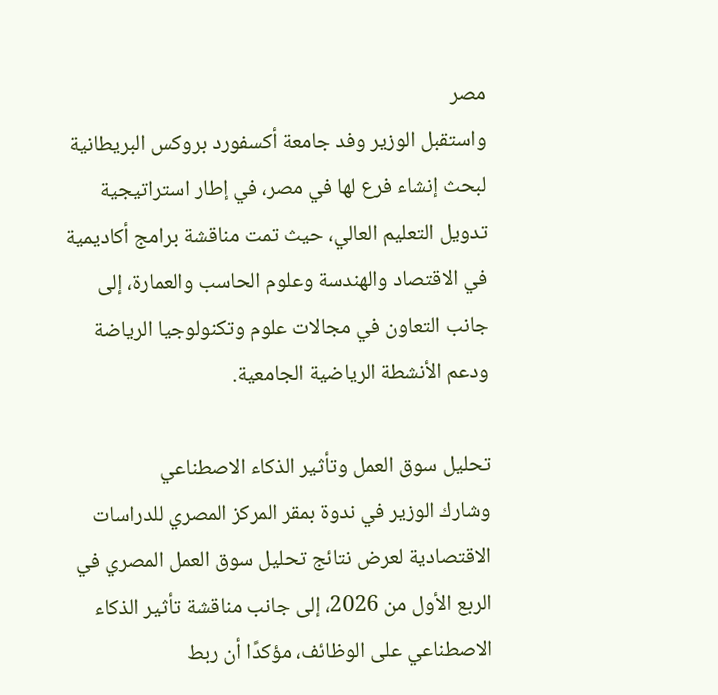مصر
واستقبل الوزير وفد جامعة أكسفورد بروكس البريطانية لبحث إنشاء فرع لها في مصر، في إطار استراتيجية تدويل التعليم العالي، حيث تمت مناقشة برامج أكاديمية في الاقتصاد والهندسة وعلوم الحاسب والعمارة، إلى جانب التعاون في مجالات علوم وتكنولوجيا الرياضة ودعم الأنشطة الرياضية الجامعية.

تحليل سوق العمل وتأثير الذكاء الاصطناعي
وشارك الوزير في ندوة بمقر المركز المصري للدراسات الاقتصادية لعرض نتائج تحليل سوق العمل المصري في الربع الأول من 2026، إلى جانب مناقشة تأثير الذكاء الاصطناعي على الوظائف، مؤكدًا أن ربط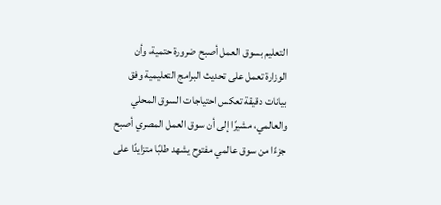التعليم بسوق العمل أصبح ضرورة حتمية، وأن الوزارة تعمل على تحديث البرامج التعليمية وفق بيانات دقيقة تعكس احتياجات السوق المحلي والعالمي، مشيرًا إلى أن سوق العمل المصري أصبح جزءًا من سوق عالمي مفتوح يشهد طلبًا متزايدًا على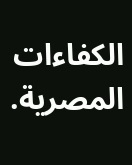الكفاءات المصرية.